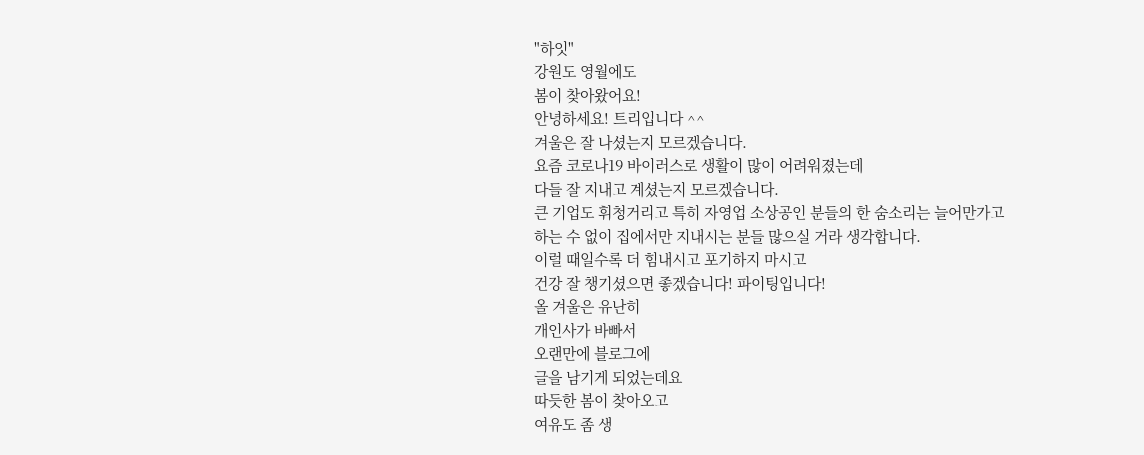"하잇"
강원도 영월에도
봄이 찾아왔어요!
안녕하세요! 트리입니다 ^^
겨울은 잘 나셨는지 모르겠습니다.
요즘 코로나19 바이러스로 생활이 많이 어려워졌는데
다들 잘 지내고 계셨는지 모르겠습니다.
큰 기업도 휘청거리고 특히 자영업 소상공인 분들의 한 숨소리는 늘어만가고
하는 수 없이 집에서만 지내시는 분들 많으실 거라 생각합니다.
이럴 때일수록 더 힘내시고 포기하지 마시고
건강 잘 챙기셨으면 좋겠습니다! 파이팅입니다!
올 겨울은 유난히
개인사가 바빠서
오랜만에 블로그에
글을 남기게 되었는데요
따듯한 봄이 찾아오고
여유도 좀 생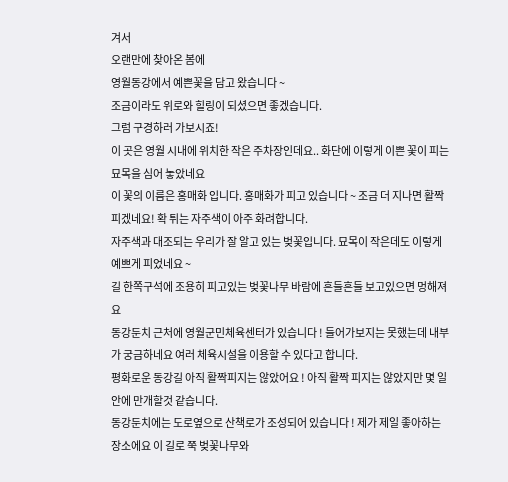겨서
오랜만에 찾아온 봄에
영월동강에서 예쁜꽃을 담고 왔습니다 ~
조금이라도 위로와 힐링이 되셨으면 좋겠습니다.
그럼 구경하러 가보시죠!
이 곳은 영월 시내에 위치한 작은 주차장인데요.. 화단에 이렇게 이쁜 꽃이 피는 묘목을 심어 놓았네요
이 꽃의 이름은 홍매화 입니다. 홍매화가 피고 있습니다 ~ 조금 더 지나면 활짝 피겠네요! 확 튀는 자주색이 아주 화려합니다.
자주색과 대조되는 우리가 잘 알고 있는 벚꽃입니다. 묘목이 작은데도 이렇게 예쁘게 피었네요 ~
길 한쪽구석에 조용히 피고있는 벚꽃나무 바람에 흔들흔들 보고있으면 멍해져요
동강둔치 근처에 영월군민체육센터가 있습니다 ! 들어가보지는 못했는데 내부가 궁금하네요 여러 체육시설을 이용할 수 있다고 합니다.
평화로운 동강길 아직 활짝피지는 않았어요 ! 아직 활짝 피지는 않았지만 몇 일 안에 만개할것 같습니다.
동강둔치에는 도로옆으로 산책로가 조성되어 있습니다 ! 제가 제일 좋아하는 장소에요 이 길로 쭉 벚꽃나무와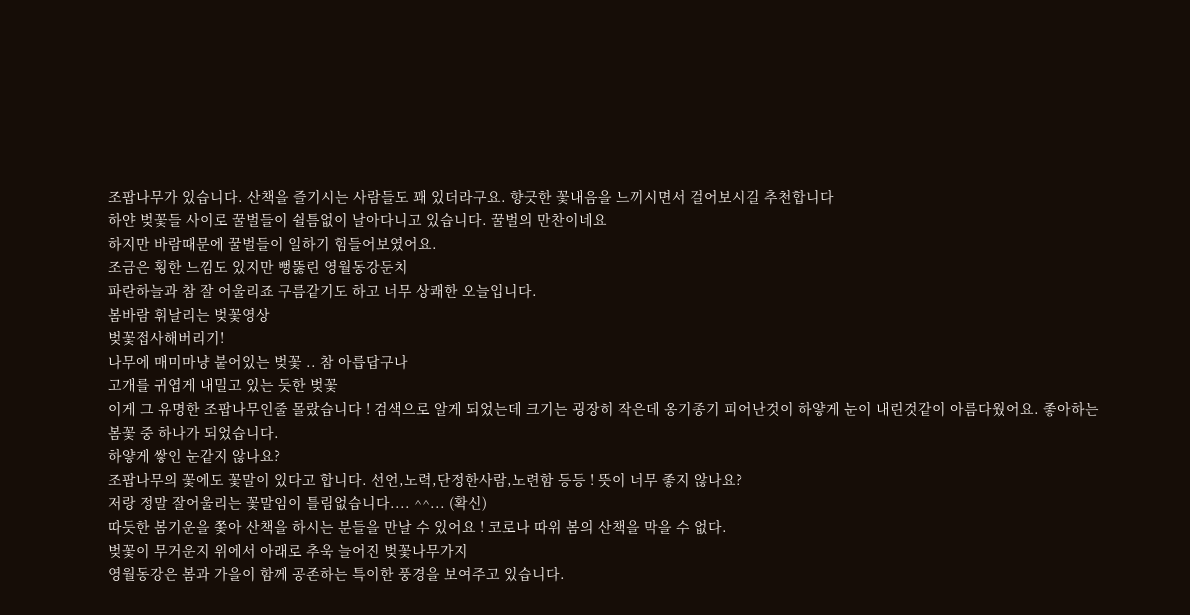조팝나무가 있습니다. 산책을 즐기시는 사람들도 꽤 있더라구요. 향긋한 꽃내음을 느끼시면서 걸어보시길 추천합니다
하얀 벚꽃들 사이로 꿀벌들이 쉴틈없이 날아다니고 있습니다. 꿀벌의 만찬이네요
하지만 바람때문에 꿀벌들이 일하기 힘들어보였어요.
조금은 횡한 느낌도 있지만 뻥뚫린 영월동강둔치
파란하늘과 참 잘 어울리죠 구름같기도 하고 너무 상쾌한 오늘입니다.
봄바람 휘날리는 벚꽃영상
벚꽃접사해버리기!
나무에 매미마냥 붙어있는 벚꽃 .. 참 아릅답구나
고개를 귀엽게 내밀고 있는 듯한 벚꽃
이게 그 유명한 조팝나무인줄 몰랐습니다 ! 검색으로 알게 되었는데 크기는 굉장히 작은데 옹기종기 피어난것이 하얗게 눈이 내린것같이 아름다웠어요. 좋아하는 봄꽃 중 하나가 되었습니다.
하얗게 쌓인 눈같지 않나요?
조팝나무의 꽃에도 꽃말이 있다고 합니다. 선언,노력,단정한사람,노련함 등등 ! 뜻이 너무 좋지 않나요?
저랑 정말 잘어울리는 꽃말임이 틀림없습니다.... ^^... (확신)
따듯한 봄기운을 쫓아 산책을 하시는 분들을 만날 수 있어요 ! 코로나 따위 봄의 산책을 막을 수 없다.
벚꽃이 무거운지 위에서 아래로 추욱 늘어진 벚꽃나무가지
영월동강은 봄과 가을이 함께 공존하는 특이한 풍경을 보여주고 있습니다.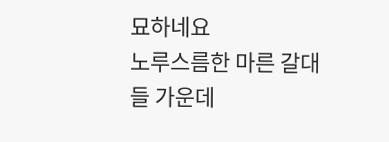묘하네요
노루스름한 마른 갈대들 가운데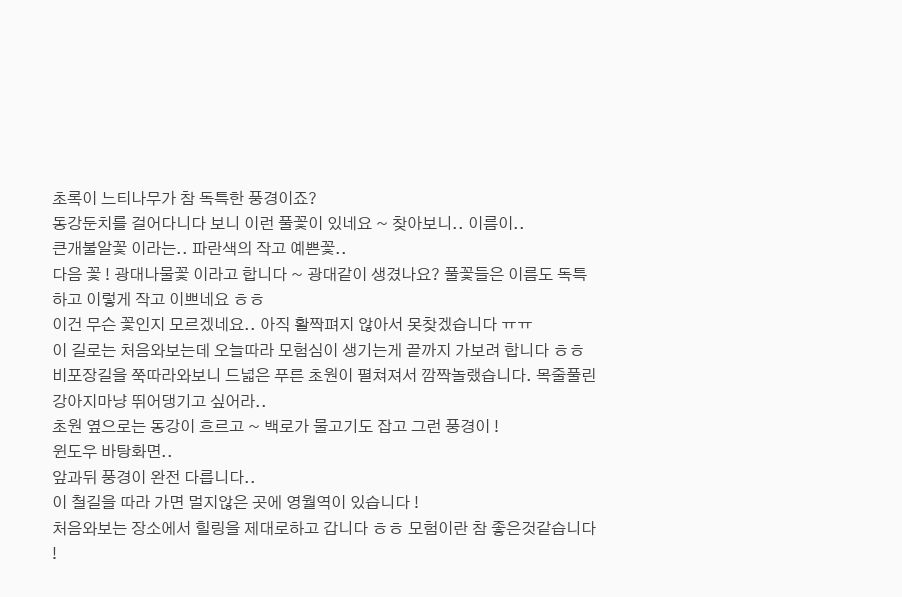초록이 느티나무가 참 독특한 풍경이죠?
동강둔치를 걸어다니다 보니 이런 풀꽃이 있네요 ~ 찾아보니.. 이름이..
큰개불알꽃 이라는.. 파란색의 작고 예쁜꽃..
다음 꽃 ! 광대나물꽃 이라고 합니다 ~ 광대같이 생겼나요? 풀꽃들은 이름도 독특하고 이렇게 작고 이쁘네요 ㅎㅎ
이건 무슨 꽃인지 모르겠네요.. 아직 활짝펴지 않아서 못찾겠습니다 ㅠㅠ
이 길로는 처음와보는데 오늘따라 모험심이 생기는게 끝까지 가보려 합니다 ㅎㅎ
비포장길을 쭉따라와보니 드넓은 푸른 초원이 펼쳐져서 깜짝놀랬습니다. 목줄풀린 강아지마냥 뛰어댕기고 싶어라..
초원 옆으로는 동강이 흐르고 ~ 백로가 물고기도 잡고 그런 풍경이 !
윈도우 바탕화면..
앞과뒤 풍경이 완전 다릅니다..
이 철길을 따라 가면 멀지않은 곳에 영월역이 있습니다 !
처음와보는 장소에서 힐링을 제대로하고 갑니다 ㅎㅎ 모험이란 참 좋은것같습니다 !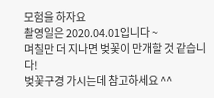모험을 하자요
촬영일은 2020.04.01입니다 ~
며칠만 더 지나면 벚꽃이 만개할 것 같습니다!
벚꽃구경 가시는데 참고하세요 ^^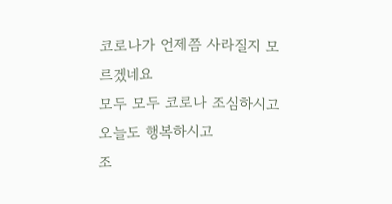코로나가 언제쯤 사라질지 모르겠네요
모두 모두 코로나 조심하시고 오늘도 행복하시고
조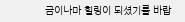금이나마 힐링이 되셨기를 바랍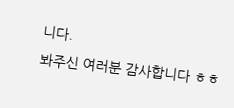니다.
봐주신 여러분 감사합니다 ㅎㅎ